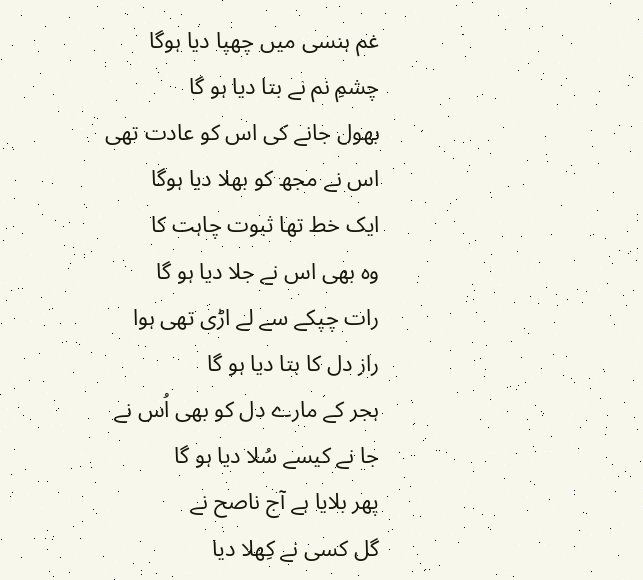غم ہنسی میں چھپا دیا ہوگا
چشمِ نم نے بتا دیا ہو گا
بھول جانے کی اس کو عادت تھی
اس نے مجھ کو بھلا دیا ہوگا
ایک خط تھا ثبوت چاہت کا
وہ بھی اس نے جلا دیا ہو گا
رات چپکے سے لے اڑی تھی ہوا
راز دل کا بتا دیا ہو گا
ہجر کے مارے دل کو بھی اُس نے
جا نے کیسے سُلا دیا ہو گا
پھر بلایا ہے آج ناصح نے
گل کسی نے کِھلا دیا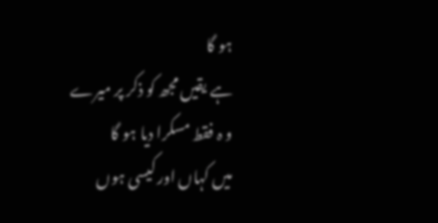ہو گا
ہے یقیں مجھ کو ذکر پر میرے
و ہ فقط مسکرا دیا ہو گا
میں کہاں اور کیسی ہوں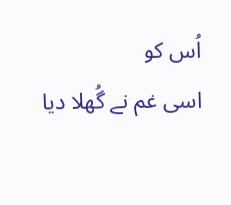اُس کو
اسی غم نے گُھلا دیا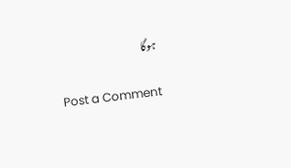ہوگا

Post a Comment